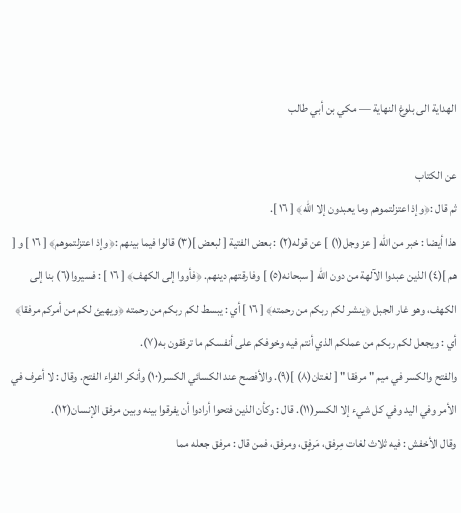الهداية الى بلوغ النهاية — مكي بن أبي طالب

عن الكتاب
ثم قال :﴿وإذ اعتزلتموهم وما يعبدون إلا الله﴾ [ ١٦ ].
هذا أيضا : خبر من الله [ عز وجل(١) ] عن قوله(٢) : بعض الفتية [ لبعض ](٣) قالوا فيما بينهم :﴿وإذ اعتزلتموهم﴾ [ ١٦ ] و [ هم ](٤) الذين عبدوا الآلهة من دون الله [ سبحانه(٥) ] وفارقتهم دينهم. ﴿فأووا إلى الكهف﴾ [ ١٦ ] : فسيروا(٦) بنا إلى الكهف، وهو غار الجبل ﴿ينشر لكم ربكم من رحمته﴾ [ ١٦ ] أي : يبسط لكم ربكم من رحمته ﴿ويهيئ لكم من أمركم مرفقا﴾ أي : ويجعل لكم ربكم من عملكم الذي أنتم فيه وخوفكم على أنفسكم ما ترفقون به(٧).
والفتح والكسر في ميم " مرفقا " [ لغتان(٨) ](٩). والأفصح عند الكسائي الكسر(١٠) وأنكر الفراء الفتح. وقال : لا أعرف في الأمر وفي اليد وفي كل شيء إلا الكسر(١١). قال : وكأن الذين فتحوا أرادوا أن يفرقوا بينه وبين مرفق الإنسان(١٢).
وقال الأخفش : فيه ثلاث لغات مِرفق، مَرفٍق، ومرفق، فمن قال : مرفق جعله مما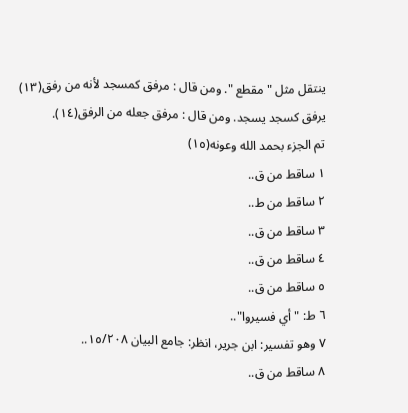ينتقل مثل " مقطع ". ومن قال : مرفق كمسجد لأنه من رفق(١٣) يرفق كسجد يسجد. ومن قال : مرفق جعله من الرفق(١٤).
تم الجزء بحمد الله وعونه(١٥)
١ ساقط من ق..
٢ ساقط من ط..
٣ ساقط من ق..
٤ ساقط من ق..
٥ ساقط من ق..
٦ ط: "أي فسيروا"..
٧ وهو تفسير: ابن جرير، انظر: جامع البيان ١٥/٢٠٨..
٨ ساقط من ق..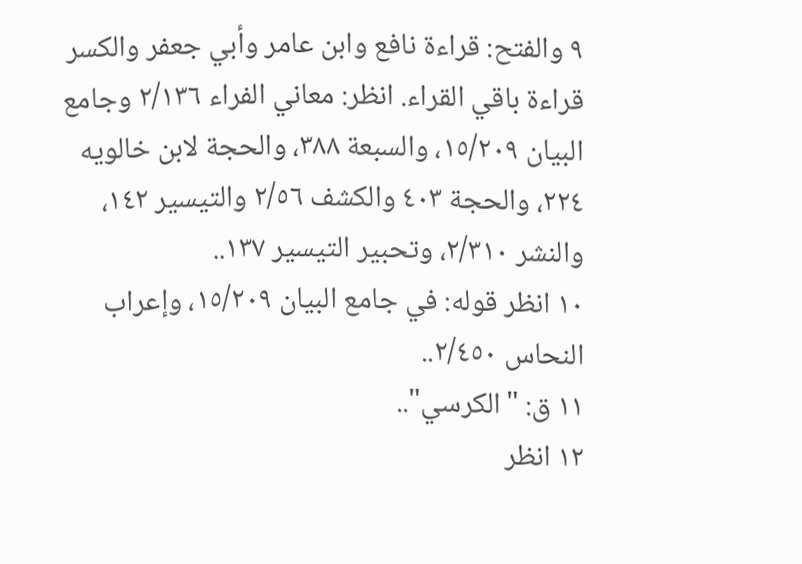٩ والفتح: قراءة نافع وابن عامر وأبي جعفر والكسر قراءة باقي القراء. انظر: معاني الفراء ٢/١٣٦ وجامع البيان ١٥/٢٠٩، والسبعة ٣٨٨، والحجة لابن خالويه ٢٢٤، والحجة ٤٠٣ والكشف ٢/٥٦ والتيسير ١٤٢، والنشر ٢/٣١٠، وتحبير التيسير ١٣٧..
١٠ انظر قوله: في جامع البيان ١٥/٢٠٩، وإعراب النحاس ٢/٤٥٠..
١١ ق: "الكرسي"..
١٢ انظر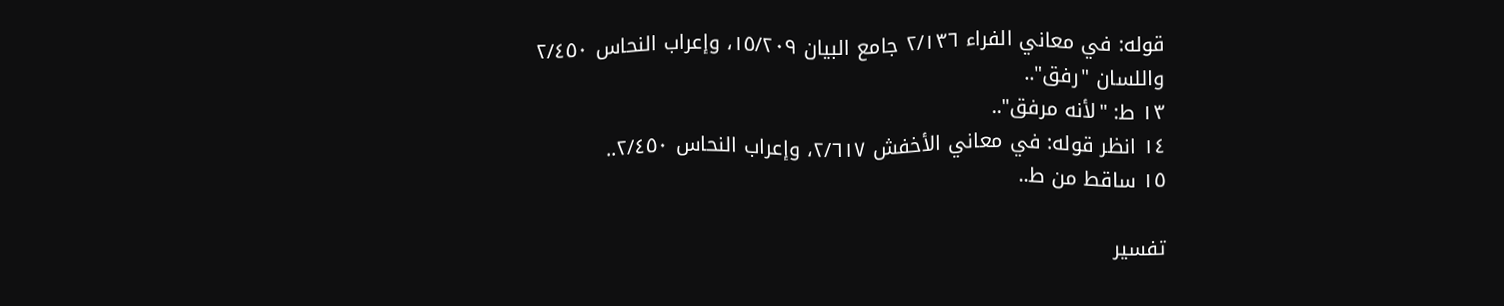قوله: في معاني الفراء ٢/١٣٦ جامع البيان ١٥/٢٠٩، وإعراب النحاس ٢/٤٥٠ واللسان "رفق"..
١٣ ط: "لأنه مرفق"..
١٤ انظر قوله: في معاني الأخفش ٢/٦١٧، وإعراب النحاس ٢/٤٥٠..
١٥ ساقط من ط..

تفسير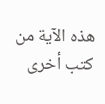هذه الآية من كتب أخرى